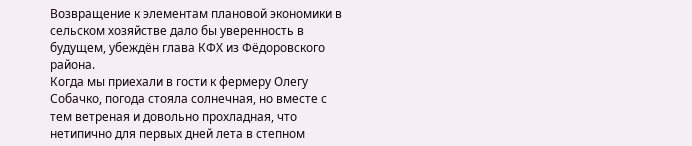Возвращение к элементам плановой экономики в сельском хозяйстве дало бы уверенность в будущем, убеждён глава КФХ из Фёдоровского района.
Когда мы приехали в гости к фермеру Олегу Собачко, погода стояла солнечная, но вместе с тем ветреная и довольно прохладная, что нетипично для первых дней лета в степном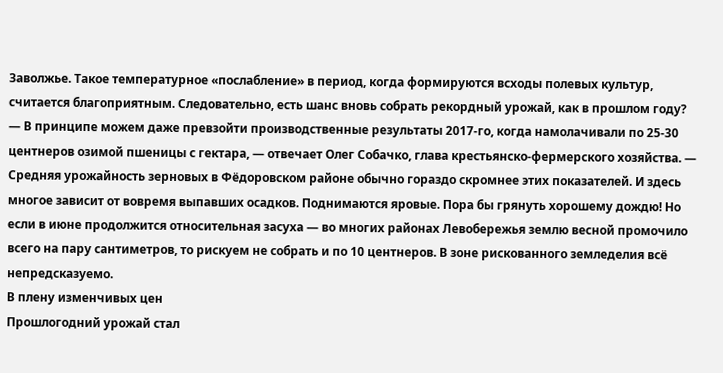Заволжье. Такое температурное «послабление» в период, когда формируются всходы полевых культур, считается благоприятным. Следовательно, есть шанс вновь собрать рекордный урожай, как в прошлом году?
— В принципе можем даже превзойти производственные результаты 2017-го, когда намолачивали по 25-30 центнеров озимой пшеницы с гектара, — отвечает Олег Собачко, глава крестьянско-фермерского хозяйства. — Средняя урожайность зерновых в Фёдоровском районе обычно гораздо скромнее этих показателей. И здесь многое зависит от вовремя выпавших осадков. Поднимаются яровые. Пора бы грянуть хорошему дождю! Но если в июне продолжится относительная засуха — во многих районах Левобережья землю весной промочило всего на пару сантиметров, то рискуем не собрать и по 10 центнеров. В зоне рискованного земледелия всё непредсказуемо.
В плену изменчивых цен
Прошлогодний урожай стал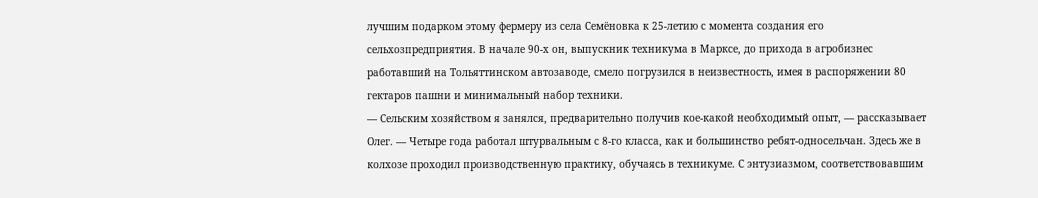лучшим подарком этому фермеру из села Семёновка к 25-летию с момента создания его сельхозпредприятия. В начале 90-х он, выпускник техникума в Марксе, до прихода в агробизнес работавший на Тольяттинском автозаводе, смело погрузился в неизвестность, имея в распоряжении 80 гектаров пашни и минимальный набор техники.
— Сельским хозяйством я занялся, предварительно получив кое-какой необходимый опыт, — рассказывает Олег. — Четыре года работал штурвальным с 8-го класса, как и большинство ребят-односельчан. Здесь же в колхозе проходил производственную практику, обучаясь в техникуме. С энтузиазмом, соответствовавшим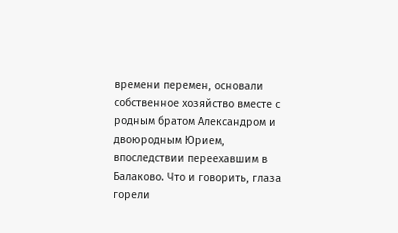времени перемен, основали собственное хозяйство вместе с родным братом Александром и двоюродным Юрием, впоследствии переехавшим в Балаково. Что и говорить, глаза горели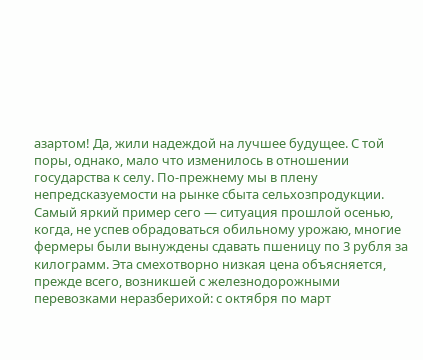азартом! Да, жили надеждой на лучшее будущее. С той поры, однако, мало что изменилось в отношении государства к селу. По-прежнему мы в плену непредсказуемости на рынке сбыта сельхозпродукции. Самый яркий пример сего — ситуация прошлой осенью, когда, не успев обрадоваться обильному урожаю, многие фермеры были вынуждены сдавать пшеницу по 3 рубля за килограмм. Эта смехотворно низкая цена объясняется, прежде всего, возникшей с железнодорожными перевозками неразберихой: с октября по март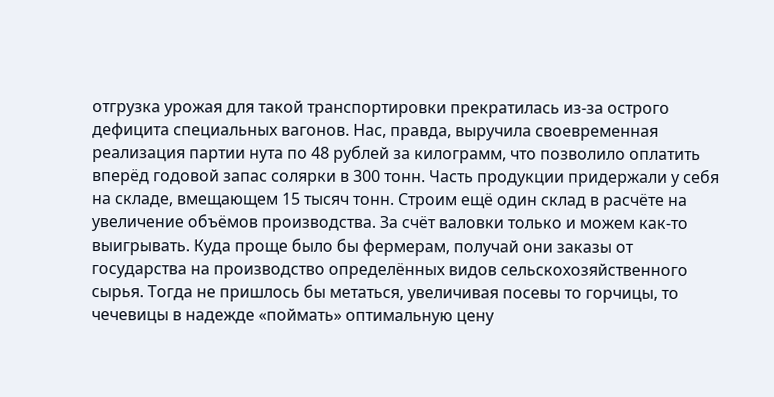отгрузка урожая для такой транспортировки прекратилась из-за острого дефицита специальных вагонов. Нас, правда, выручила своевременная реализация партии нута по 48 рублей за килограмм, что позволило оплатить вперёд годовой запас солярки в 300 тонн. Часть продукции придержали у себя на складе, вмещающем 15 тысяч тонн. Строим ещё один склад в расчёте на увеличение объёмов производства. За счёт валовки только и можем как-то выигрывать. Куда проще было бы фермерам, получай они заказы от государства на производство определённых видов сельскохозяйственного сырья. Тогда не пришлось бы метаться, увеличивая посевы то горчицы, то чечевицы в надежде «поймать» оптимальную цену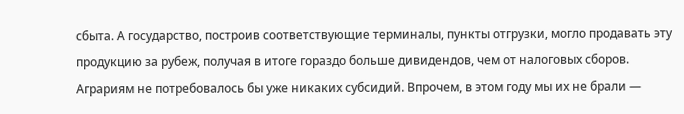сбыта. А государство, построив соответствующие терминалы, пункты отгрузки, могло продавать эту продукцию за рубеж, получая в итоге гораздо больше дивидендов, чем от налоговых сборов. Аграриям не потребовалось бы уже никаких субсидий. Впрочем, в этом году мы их не брали —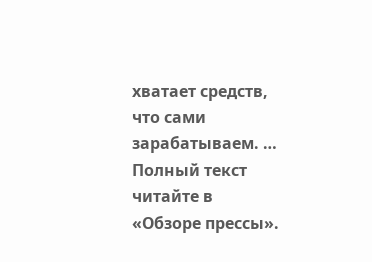хватает средств, что сами зарабатываем. …
Полный текст читайте в «Обзоре прессы».